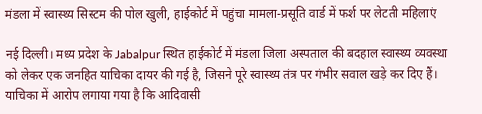मंडला में स्वास्थ्य सिस्टम की पोल खुली, हाईकोर्ट में पहुंचा मामला-प्रसूति वार्ड में फर्श पर लेटती महिलाएं

नई दिल्ली। मध्य प्रदेश के Jabalpur स्थित हाईकोर्ट में मंडला जिला अस्पताल की बदहाल स्वास्थ्य व्यवस्था को लेकर एक जनहित याचिका दायर की गई है, जिसने पूरे स्वास्थ्य तंत्र पर गंभीर सवाल खड़े कर दिए हैं। याचिका में आरोप लगाया गया है कि आदिवासी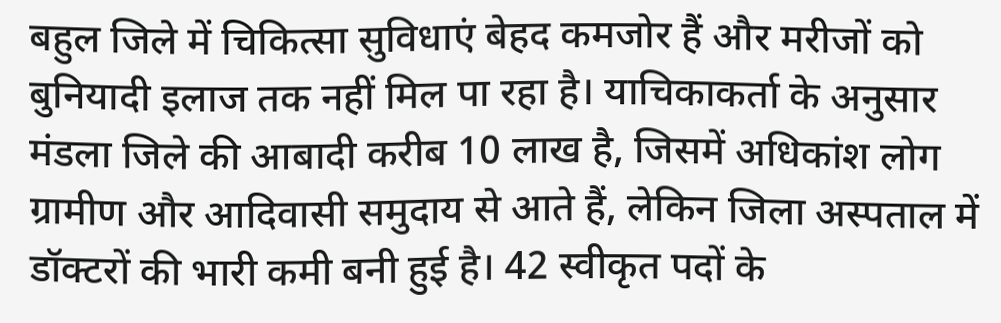बहुल जिले में चिकित्सा सुविधाएं बेहद कमजोर हैं और मरीजों को बुनियादी इलाज तक नहीं मिल पा रहा है। याचिकाकर्ता के अनुसार मंडला जिले की आबादी करीब 10 लाख है, जिसमें अधिकांश लोग ग्रामीण और आदिवासी समुदाय से आते हैं, लेकिन जिला अस्पताल में डॉक्टरों की भारी कमी बनी हुई है। 42 स्वीकृत पदों के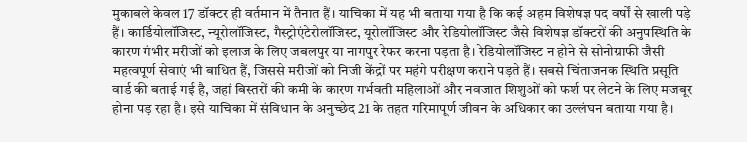मुकाबले केवल 17 डॉक्टर ही वर्तमान में तैनात हैं। याचिका में यह भी बताया गया है कि कई अहम विशेषज्ञ पद वर्षों से खाली पड़े हैं। कार्डियोलॉजिस्ट, न्यूरोलॉजिस्ट, गैस्ट्रोएंटेरोलॉजिस्ट, यूरोलॉजिस्ट और रेडियोलॉजिस्ट जैसे विशेषज्ञ डॉक्टरों की अनुपस्थिति के कारण गंभीर मरीजों को इलाज के लिए जबलपुर या नागपुर रेफर करना पड़ता है। रेडियोलॉजिस्ट न होने से सोनोग्राफी जैसी महत्वपूर्ण सेवाएं भी बाधित हैं, जिससे मरीजों को निजी केंद्रों पर महंगे परीक्षण कराने पड़ते हैं। सबसे चिंताजनक स्थिति प्रसूति वार्ड की बताई गई है, जहां बिस्तरों की कमी के कारण गर्भवती महिलाओं और नवजात शिशुओं को फर्श पर लेटने के लिए मजबूर होना पड़ रहा है। इसे याचिका में संविधान के अनुच्छेद 21 के तहत गरिमापूर्ण जीवन के अधिकार का उल्लंघन बताया गया है।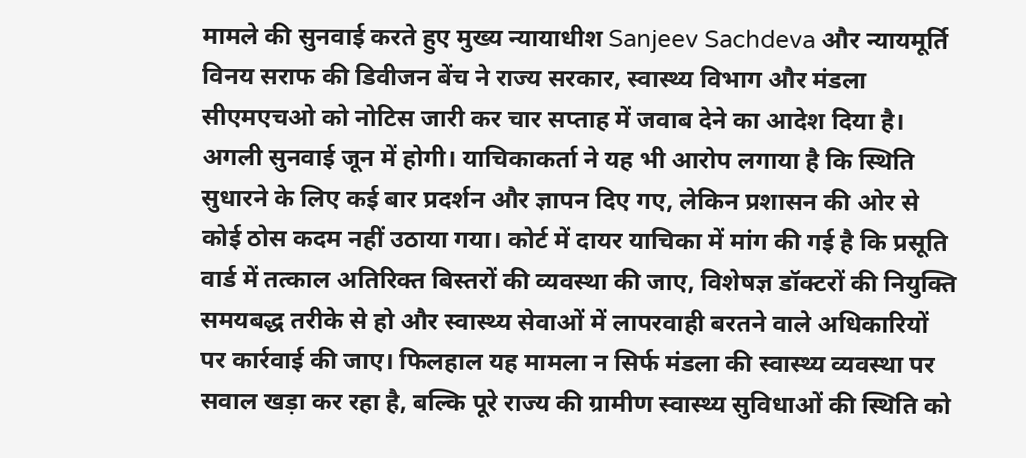मामले की सुनवाई करते हुए मुख्य न्यायाधीश Sanjeev Sachdeva और न्यायमूर्ति विनय सराफ की डिवीजन बेंच ने राज्य सरकार, स्वास्थ्य विभाग और मंडला सीएमएचओ को नोटिस जारी कर चार सप्ताह में जवाब देने का आदेश दिया है। अगली सुनवाई जून में होगी। याचिकाकर्ता ने यह भी आरोप लगाया है कि स्थिति सुधारने के लिए कई बार प्रदर्शन और ज्ञापन दिए गए, लेकिन प्रशासन की ओर से कोई ठोस कदम नहीं उठाया गया। कोर्ट में दायर याचिका में मांग की गई है कि प्रसूति वार्ड में तत्काल अतिरिक्त बिस्तरों की व्यवस्था की जाए, विशेषज्ञ डॉक्टरों की नियुक्ति समयबद्ध तरीके से हो और स्वास्थ्य सेवाओं में लापरवाही बरतने वाले अधिकारियों पर कार्रवाई की जाए। फिलहाल यह मामला न सिर्फ मंडला की स्वास्थ्य व्यवस्था पर सवाल खड़ा कर रहा है, बल्कि पूरे राज्य की ग्रामीण स्वास्थ्य सुविधाओं की स्थिति को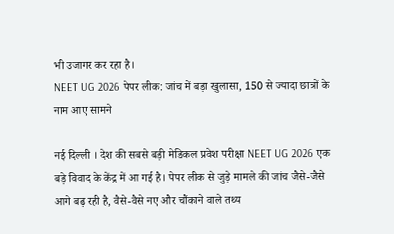भी उजागर कर रहा है।
NEET UG 2026 पेपर लीक: जांच में बड़ा खुलासा, 150 से ज्यादा छात्रों के नाम आए सामने

नई दिल्ली । देश की सबसे बड़ी मेडिकल प्रवेश परीक्षा NEET UG 2026 एक बड़े विवाद के केंद्र में आ गई है। पेपर लीक से जुड़े मामले की जांच जैसे-जैसे आगे बढ़ रही है, वैसे-वैसे नए और चौंकाने वाले तथ्य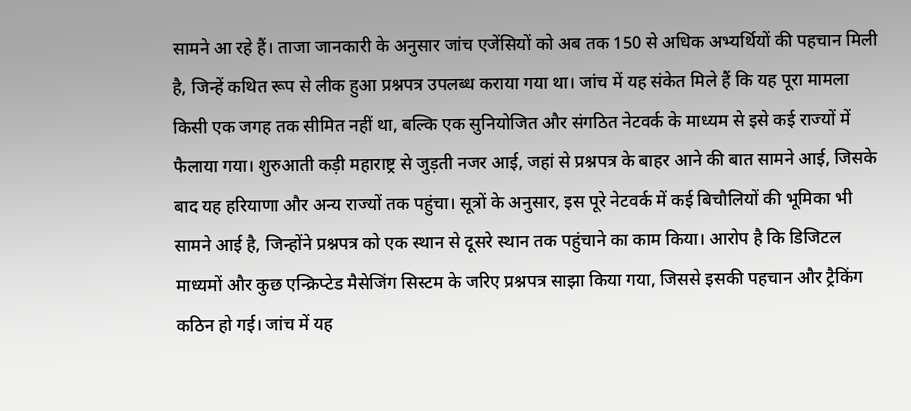सामने आ रहे हैं। ताजा जानकारी के अनुसार जांच एजेंसियों को अब तक 150 से अधिक अभ्यर्थियों की पहचान मिली है, जिन्हें कथित रूप से लीक हुआ प्रश्नपत्र उपलब्ध कराया गया था। जांच में यह संकेत मिले हैं कि यह पूरा मामला किसी एक जगह तक सीमित नहीं था, बल्कि एक सुनियोजित और संगठित नेटवर्क के माध्यम से इसे कई राज्यों में फैलाया गया। शुरुआती कड़ी महाराष्ट्र से जुड़ती नजर आई, जहां से प्रश्नपत्र के बाहर आने की बात सामने आई, जिसके बाद यह हरियाणा और अन्य राज्यों तक पहुंचा। सूत्रों के अनुसार, इस पूरे नेटवर्क में कई बिचौलियों की भूमिका भी सामने आई है, जिन्होंने प्रश्नपत्र को एक स्थान से दूसरे स्थान तक पहुंचाने का काम किया। आरोप है कि डिजिटल माध्यमों और कुछ एन्क्रिप्टेड मैसेजिंग सिस्टम के जरिए प्रश्नपत्र साझा किया गया, जिससे इसकी पहचान और ट्रैकिंग कठिन हो गई। जांच में यह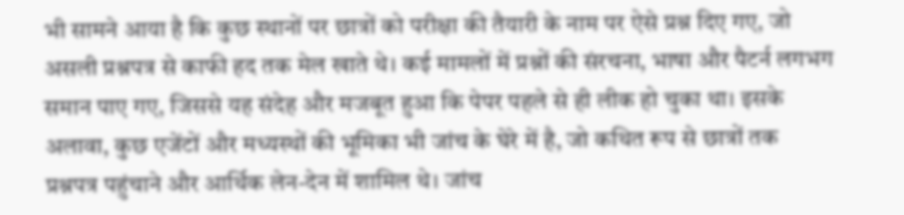भी सामने आया है कि कुछ स्थानों पर छात्रों को परीक्षा की तैयारी के नाम पर ऐसे प्रश्न दिए गए, जो असली प्रश्नपत्र से काफी हद तक मेल खाते थे। कई मामलों में प्रश्नों की संरचना, भाषा और पैटर्न लगभग समान पाए गए, जिससे यह संदेह और मजबूत हुआ कि पेपर पहले से ही लीक हो चुका था। इसके अलावा, कुछ एजेंटों और मध्यस्थों की भूमिका भी जांच के घेरे में है, जो कथित रूप से छात्रों तक प्रश्नपत्र पहुंचाने और आर्थिक लेन-देन में शामिल थे। जांच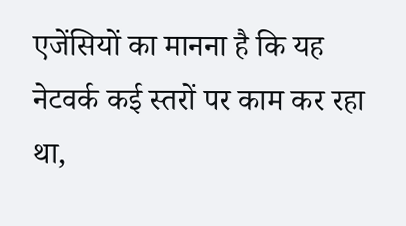एजेंसियों का मानना है कि यह नेटवर्क कई स्तरों पर काम कर रहा था,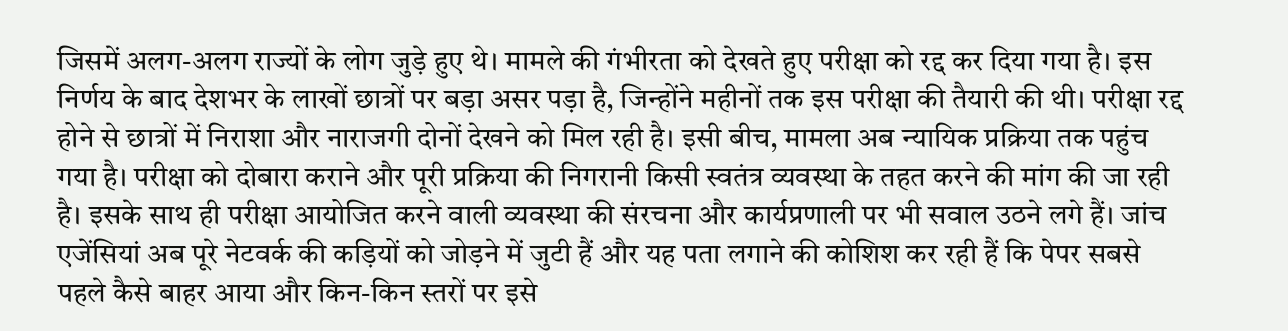जिसमें अलग-अलग राज्यों के लोग जुड़े हुए थे। मामले की गंभीरता को देखते हुए परीक्षा को रद्द कर दिया गया है। इस निर्णय के बाद देशभर के लाखों छात्रों पर बड़ा असर पड़ा है, जिन्होंने महीनों तक इस परीक्षा की तैयारी की थी। परीक्षा रद्द होने से छात्रों में निराशा और नाराजगी दोनों देखने को मिल रही है। इसी बीच, मामला अब न्यायिक प्रक्रिया तक पहुंच गया है। परीक्षा को दोबारा कराने और पूरी प्रक्रिया की निगरानी किसी स्वतंत्र व्यवस्था के तहत करने की मांग की जा रही है। इसके साथ ही परीक्षा आयोजित करने वाली व्यवस्था की संरचना और कार्यप्रणाली पर भी सवाल उठने लगे हैं। जांच एजेंसियां अब पूरे नेटवर्क की कड़ियों को जोड़ने में जुटी हैं और यह पता लगाने की कोशिश कर रही हैं कि पेपर सबसे पहले कैसे बाहर आया और किन-किन स्तरों पर इसे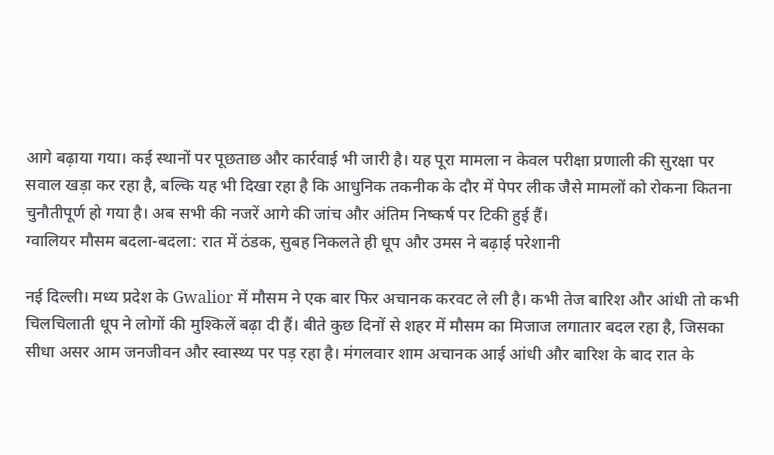आगे बढ़ाया गया। कई स्थानों पर पूछताछ और कार्रवाई भी जारी है। यह पूरा मामला न केवल परीक्षा प्रणाली की सुरक्षा पर सवाल खड़ा कर रहा है, बल्कि यह भी दिखा रहा है कि आधुनिक तकनीक के दौर में पेपर लीक जैसे मामलों को रोकना कितना चुनौतीपूर्ण हो गया है। अब सभी की नजरें आगे की जांच और अंतिम निष्कर्ष पर टिकी हुई हैं।
ग्वालियर मौसम बदला-बदला: रात में ठंडक, सुबह निकलते ही धूप और उमस ने बढ़ाई परेशानी

नई दिल्ली। मध्य प्रदेश के Gwalior में मौसम ने एक बार फिर अचानक करवट ले ली है। कभी तेज बारिश और आंधी तो कभी चिलचिलाती धूप ने लोगों की मुश्किलें बढ़ा दी हैं। बीते कुछ दिनों से शहर में मौसम का मिजाज लगातार बदल रहा है, जिसका सीधा असर आम जनजीवन और स्वास्थ्य पर पड़ रहा है। मंगलवार शाम अचानक आई आंधी और बारिश के बाद रात के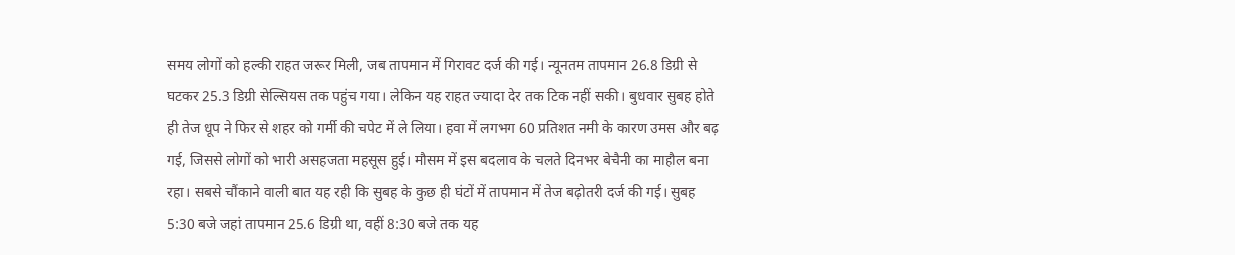समय लोगों को हल्की राहत जरूर मिली, जब तापमान में गिरावट दर्ज की गई। न्यूनतम तापमान 26.8 डिग्री से घटकर 25.3 डिग्री सेल्सियस तक पहुंच गया। लेकिन यह राहत ज्यादा देर तक टिक नहीं सकी। बुधवार सुबह होते ही तेज धूप ने फिर से शहर को गर्मी की चपेट में ले लिया। हवा में लगभग 60 प्रतिशत नमी के कारण उमस और बढ़ गई, जिससे लोगों को भारी असहजता महसूस हुई। मौसम में इस बदलाव के चलते दिनभर बेचैनी का माहौल बना रहा। सबसे चौंकाने वाली बात यह रही कि सुबह के कुछ ही घंटों में तापमान में तेज बढ़ोतरी दर्ज की गई। सुबह 5:30 बजे जहां तापमान 25.6 डिग्री था, वहीं 8:30 बजे तक यह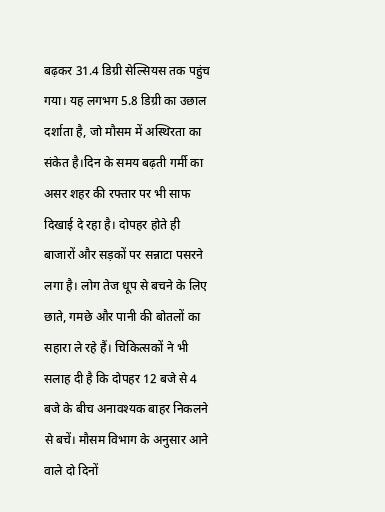बढ़कर 31.4 डिग्री सेल्सियस तक पहुंच गया। यह लगभग 5.8 डिग्री का उछाल दर्शाता है, जो मौसम में अस्थिरता का संकेत है।दिन के समय बढ़ती गर्मी का असर शहर की रफ्तार पर भी साफ दिखाई दे रहा है। दोपहर होते ही बाजारों और सड़कों पर सन्नाटा पसरने लगा है। लोग तेज धूप से बचने के लिए छाते, गमछे और पानी की बोतलों का सहारा ले रहे हैं। चिकित्सकों ने भी सलाह दी है कि दोपहर 12 बजे से 4 बजे के बीच अनावश्यक बाहर निकलने से बचें। मौसम विभाग के अनुसार आने वाले दो दिनों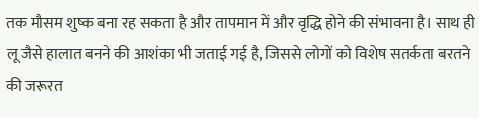तक मौसम शुष्क बना रह सकता है और तापमान में और वृद्धि होने की संभावना है। साथ ही लू जैसे हालात बनने की आशंका भी जताई गई है, जिससे लोगों को विशेष सतर्कता बरतने की जरूरत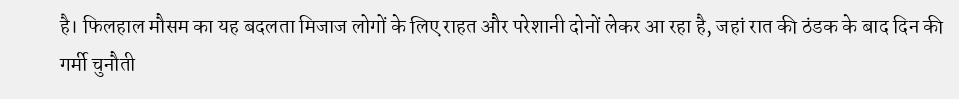है। फिलहाल मौसम का यह बदलता मिजाज लोगों के लिए राहत और परेशानी दोनों लेकर आ रहा है, जहां रात की ठंडक के बाद दिन की गर्मी चुनौती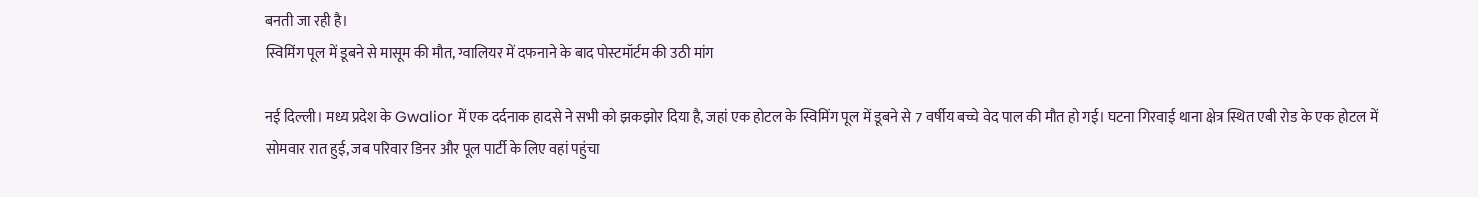बनती जा रही है।
स्विमिंग पूल में डूबने से मासूम की मौत, ग्वालियर में दफनाने के बाद पोस्टमॉर्टम की उठी मांग

नई दिल्ली। मध्य प्रदेश के Gwalior में एक दर्दनाक हादसे ने सभी को झकझोर दिया है, जहां एक होटल के स्विमिंग पूल में डूबने से 7 वर्षीय बच्चे वेद पाल की मौत हो गई। घटना गिरवाई थाना क्षेत्र स्थित एबी रोड के एक होटल में सोमवार रात हुई, जब परिवार डिनर और पूल पार्टी के लिए वहां पहुंचा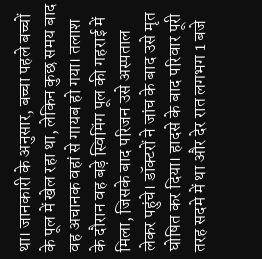था। जानकारी के अनुसार, बच्चा पहले बच्चों के पूल में खेल रहा था, लेकिन कुछ समय बाद वह अचानक वहां से गायब हो गया। तलाश के दौरान वह बड़े स्विमिंग पूल की गहराई में मिला, जिसके बाद परिजन उसे अस्पताल लेकर पहुंचे। डॉक्टरों ने जांच के बाद उसे मृत घोषित कर दिया। हादसे के बाद परिवार पूरी तरह सदमे में था और देर रात लगभग 1 बजे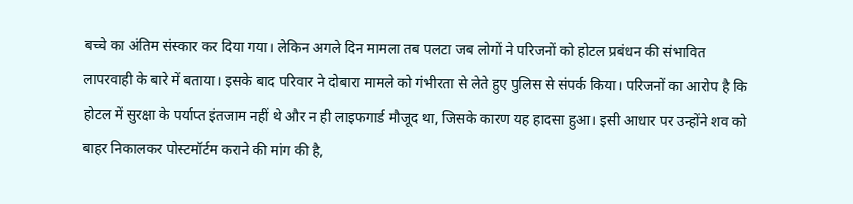बच्चे का अंतिम संस्कार कर दिया गया। लेकिन अगले दिन मामला तब पलटा जब लोगों ने परिजनों को होटल प्रबंधन की संभावित लापरवाही के बारे में बताया। इसके बाद परिवार ने दोबारा मामले को गंभीरता से लेते हुए पुलिस से संपर्क किया। परिजनों का आरोप है कि होटल में सुरक्षा के पर्याप्त इंतजाम नहीं थे और न ही लाइफगार्ड मौजूद था, जिसके कारण यह हादसा हुआ। इसी आधार पर उन्होंने शव को बाहर निकालकर पोस्टमॉर्टम कराने की मांग की है,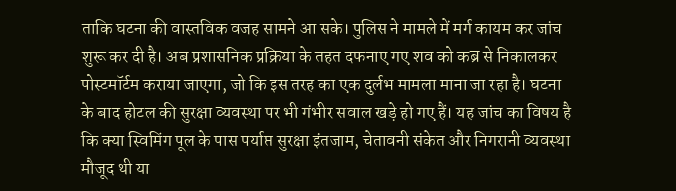ताकि घटना की वास्तविक वजह सामने आ सके। पुलिस ने मामले में मर्ग कायम कर जांच शुरू कर दी है। अब प्रशासनिक प्रक्रिया के तहत दफनाए गए शव को कब्र से निकालकर पोस्टमॉर्टम कराया जाएगा, जो कि इस तरह का एक दुर्लभ मामला माना जा रहा है। घटना के बाद होटल की सुरक्षा व्यवस्था पर भी गंभीर सवाल खड़े हो गए हैं। यह जांच का विषय है कि क्या स्विमिंग पूल के पास पर्याप्त सुरक्षा इंतजाम, चेतावनी संकेत और निगरानी व्यवस्था मौजूद थी या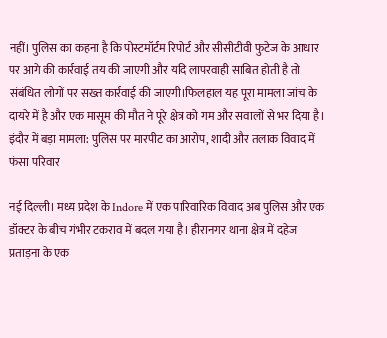नहीं। पुलिस का कहना है कि पोस्टमॉर्टम रिपोर्ट और सीसीटीवी फुटेज के आधार पर आगे की कार्रवाई तय की जाएगी और यदि लापरवाही साबित होती है तो संबंधित लोगों पर सख्त कार्रवाई की जाएगी।फिलहाल यह पूरा मामला जांच के दायरे में है और एक मासूम की मौत ने पूरे क्षेत्र को गम और सवालों से भर दिया है।
इंदौर में बड़ा मामला: पुलिस पर मारपीट का आरोप, शादी और तलाक विवाद में फंसा परिवार

नई दिल्ली। मध्य प्रदेश के Indore में एक पारिवारिक विवाद अब पुलिस और एक डॉक्टर के बीच गंभीर टकराव में बदल गया है। हीरानगर थाना क्षेत्र में दहेज प्रताड़ना के एक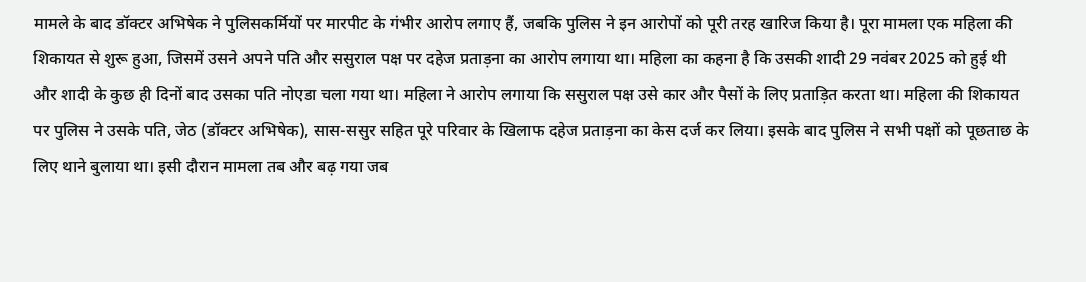मामले के बाद डॉक्टर अभिषेक ने पुलिसकर्मियों पर मारपीट के गंभीर आरोप लगाए हैं, जबकि पुलिस ने इन आरोपों को पूरी तरह खारिज किया है। पूरा मामला एक महिला की शिकायत से शुरू हुआ, जिसमें उसने अपने पति और ससुराल पक्ष पर दहेज प्रताड़ना का आरोप लगाया था। महिला का कहना है कि उसकी शादी 29 नवंबर 2025 को हुई थी और शादी के कुछ ही दिनों बाद उसका पति नोएडा चला गया था। महिला ने आरोप लगाया कि ससुराल पक्ष उसे कार और पैसों के लिए प्रताड़ित करता था। महिला की शिकायत पर पुलिस ने उसके पति, जेठ (डॉक्टर अभिषेक), सास-ससुर सहित पूरे परिवार के खिलाफ दहेज प्रताड़ना का केस दर्ज कर लिया। इसके बाद पुलिस ने सभी पक्षों को पूछताछ के लिए थाने बुलाया था। इसी दौरान मामला तब और बढ़ गया जब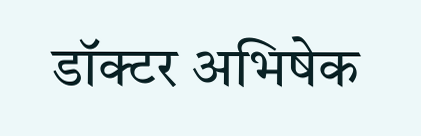डॉक्टर अभिषेक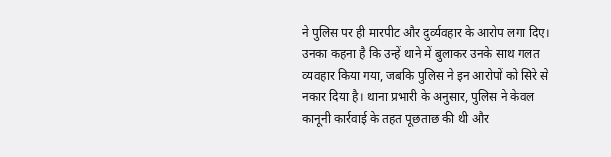ने पुलिस पर ही मारपीट और दुर्व्यवहार के आरोप लगा दिए। उनका कहना है कि उन्हें थाने में बुलाकर उनके साथ गलत व्यवहार किया गया, जबकि पुलिस ने इन आरोपों को सिरे से नकार दिया है। थाना प्रभारी के अनुसार, पुलिस ने केवल कानूनी कार्रवाई के तहत पूछताछ की थी और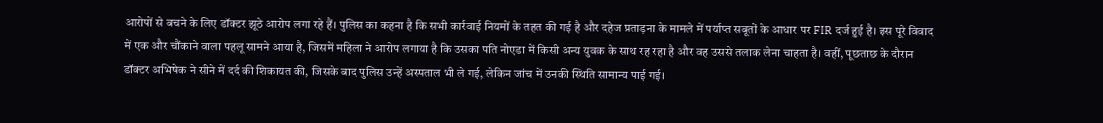आरोपों से बचने के लिए डॉक्टर झूठे आरोप लगा रहे हैं। पुलिस का कहना है कि सभी कार्रवाई नियमों के तहत की गई है और दहेज प्रताड़ना के मामले में पर्याप्त सबूतों के आधार पर FIR दर्ज हुई है। इस पूरे विवाद में एक और चौंकाने वाला पहलू सामने आया है, जिसमें महिला ने आरोप लगाया है कि उसका पति नोएडा में किसी अन्य युवक के साथ रह रहा है और वह उससे तलाक लेना चाहता है। वहीं, पूछताछ के दौरान डॉक्टर अभिषेक ने सीने में दर्द की शिकायत की, जिसके बाद पुलिस उन्हें अस्पताल भी ले गई, लेकिन जांच में उनकी स्थिति सामान्य पाई गई।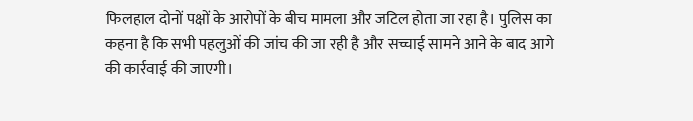फिलहाल दोनों पक्षों के आरोपों के बीच मामला और जटिल होता जा रहा है। पुलिस का कहना है कि सभी पहलुओं की जांच की जा रही है और सच्चाई सामने आने के बाद आगे की कार्रवाई की जाएगी।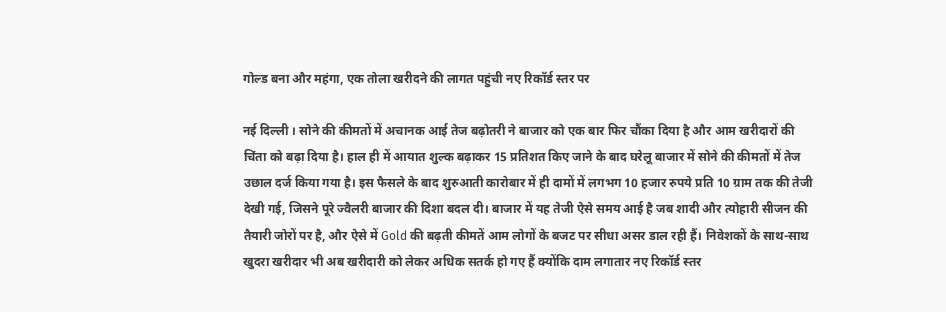गोल्ड बना और महंगा, एक तोला खरीदने की लागत पहुंची नए रिकॉर्ड स्तर पर

नई दिल्ली । सोने की कीमतों में अचानक आई तेज बढ़ोतरी ने बाजार को एक बार फिर चौंका दिया है और आम खरीदारों की चिंता को बढ़ा दिया है। हाल ही में आयात शुल्क बढ़ाकर 15 प्रतिशत किए जाने के बाद घरेलू बाजार में सोने की कीमतों में तेज उछाल दर्ज किया गया है। इस फैसले के बाद शुरुआती कारोबार में ही दामों में लगभग 10 हजार रुपये प्रति 10 ग्राम तक की तेजी देखी गई, जिसने पूरे ज्वैलरी बाजार की दिशा बदल दी। बाजार में यह तेजी ऐसे समय आई है जब शादी और त्योहारी सीजन की तैयारी जोरों पर है, और ऐसे में Gold की बढ़ती कीमतें आम लोगों के बजट पर सीधा असर डाल रही हैं। निवेशकों के साथ-साथ खुदरा खरीदार भी अब खरीदारी को लेकर अधिक सतर्क हो गए हैं क्योंकि दाम लगातार नए रिकॉर्ड स्तर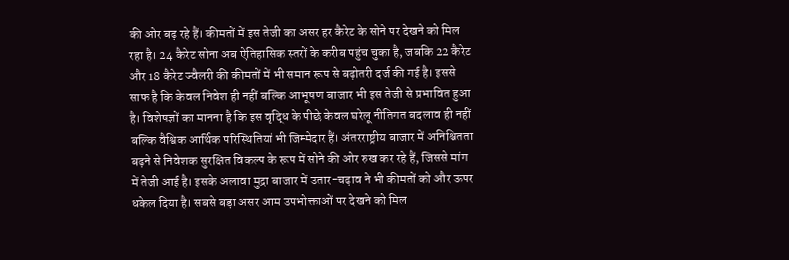की ओर बढ़ रहे हैं। कीमतों में इस तेजी का असर हर कैरेट के सोने पर देखने को मिल रहा है। 24 कैरेट सोना अब ऐतिहासिक स्तरों के करीब पहुंच चुका है, जबकि 22 कैरेट और 18 कैरेट ज्वैलरी की कीमतों में भी समान रूप से बढ़ोतरी दर्ज की गई है। इससे साफ है कि केवल निवेश ही नहीं बल्कि आभूषण बाजार भी इस तेजी से प्रभावित हुआ है। विशेषज्ञों का मानना है कि इस वृद्धि के पीछे केवल घरेलू नीतिगत बदलाव ही नहीं बल्कि वैश्विक आर्थिक परिस्थितियां भी जिम्मेदार हैं। अंतरराष्ट्रीय बाजार में अनिश्चितता बढ़ने से निवेशक सुरक्षित विकल्प के रूप में सोने की ओर रुख कर रहे हैं, जिससे मांग में तेजी आई है। इसके अलावा मुद्रा बाजार में उतार-चढ़ाव ने भी कीमतों को और ऊपर धकेल दिया है। सबसे बड़ा असर आम उपभोक्ताओं पर देखने को मिल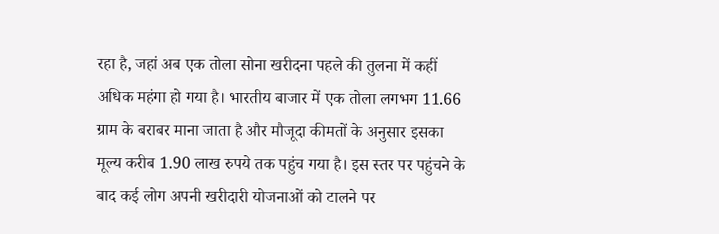रहा है, जहां अब एक तोला सोना खरीदना पहले की तुलना में कहीं अधिक महंगा हो गया है। भारतीय बाजार में एक तोला लगभग 11.66 ग्राम के बराबर माना जाता है और मौजूदा कीमतों के अनुसार इसका मूल्य करीब 1.90 लाख रुपये तक पहुंच गया है। इस स्तर पर पहुंचने के बाद कई लोग अपनी खरीदारी योजनाओं को टालने पर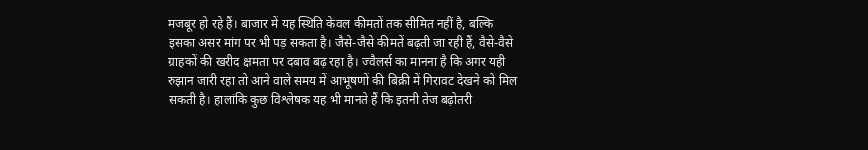मजबूर हो रहे हैं। बाजार में यह स्थिति केवल कीमतों तक सीमित नहीं है, बल्कि इसका असर मांग पर भी पड़ सकता है। जैसे-जैसे कीमतें बढ़ती जा रही हैं, वैसे-वैसे ग्राहकों की खरीद क्षमता पर दबाव बढ़ रहा है। ज्वैलर्स का मानना है कि अगर यही रुझान जारी रहा तो आने वाले समय में आभूषणों की बिक्री में गिरावट देखने को मिल सकती है। हालांकि कुछ विश्लेषक यह भी मानते हैं कि इतनी तेज बढ़ोतरी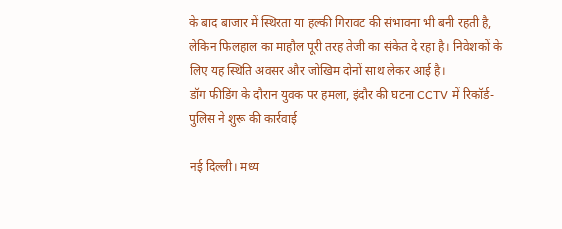के बाद बाजार में स्थिरता या हल्की गिरावट की संभावना भी बनी रहती है, लेकिन फिलहाल का माहौल पूरी तरह तेजी का संकेत दे रहा है। निवेशकों के लिए यह स्थिति अवसर और जोखिम दोनों साथ लेकर आई है।
डॉग फीडिंग के दौरान युवक पर हमला, इंदौर की घटना CCTV में रिकॉर्ड-पुलिस ने शुरू की कार्रवाई

नई दिल्ली। मध्य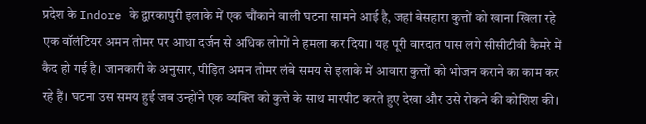प्रदेश के Indore के द्वारकापुरी इलाके में एक चौंकाने वाली घटना सामने आई है, जहां बेसहारा कुत्तों को खाना खिला रहे एक वॉलंटियर अमन तोमर पर आधा दर्जन से अधिक लोगों ने हमला कर दिया। यह पूरी वारदात पास लगे सीसीटीवी कैमरे में कैद हो गई है। जानकारी के अनुसार, पीड़ित अमन तोमर लंबे समय से इलाके में आवारा कुत्तों को भोजन कराने का काम कर रहे हैं। घटना उस समय हुई जब उन्होंने एक व्यक्ति को कुत्ते के साथ मारपीट करते हुए देखा और उसे रोकने की कोशिश की।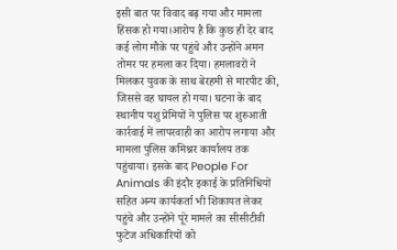इसी बात पर विवाद बढ़ गया और मामला हिंसक हो गया।आरोप है कि कुछ ही देर बाद कई लोग मौके पर पहुंचे और उन्होंने अमन तोमर पर हमला कर दिया। हमलावरों ने मिलकर युवक के साथ बेरहमी से मारपीट की, जिससे वह घायल हो गया। घटना के बाद स्थानीय पशु प्रेमियों ने पुलिस पर शुरुआती कार्रवाई में लापरवाही का आरोप लगाया और मामला पुलिस कमिश्नर कार्यालय तक पहुंचाया। इसके बाद People For Animals की इंदौर इकाई के प्रतिनिधियों सहित अन्य कार्यकर्ता भी शिकायत लेकर पहुंचे और उन्होंने पूरे मामले का सीसीटीवी फुटेज अधिकारियों को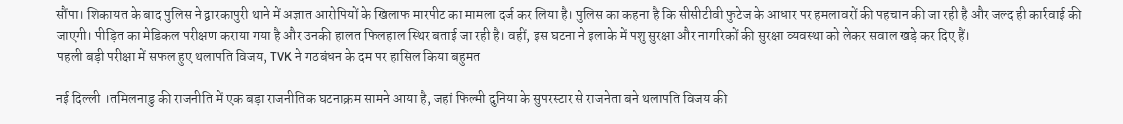सौंपा। शिकायत के बाद पुलिस ने द्वारकापुरी थाने में अज्ञात आरोपियों के खिलाफ मारपीट का मामला दर्ज कर लिया है। पुलिस का कहना है कि सीसीटीवी फुटेज के आधार पर हमलावरों की पहचान की जा रही है और जल्द ही कार्रवाई की जाएगी। पीड़ित का मेडिकल परीक्षण कराया गया है और उनकी हालत फिलहाल स्थिर बताई जा रही है। वहीं, इस घटना ने इलाके में पशु सुरक्षा और नागरिकों की सुरक्षा व्यवस्था को लेकर सवाल खड़े कर दिए हैं।
पहली बड़ी परीक्षा में सफल हुए थलापति विजय, TVK ने गठबंधन के दम पर हासिल किया बहुमत

नई दिल्ली ।तमिलनाडु की राजनीति में एक बड़ा राजनीतिक घटनाक्रम सामने आया है, जहां फिल्मी दुनिया के सुपरस्टार से राजनेता बने थलापति विजय की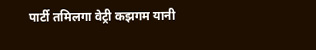पार्टी तमिलगा वेट्री कझगम यानी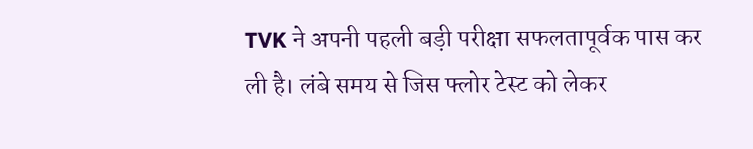TVK ने अपनी पहली बड़ी परीक्षा सफलतापूर्वक पास कर ली है। लंबे समय से जिस फ्लोर टेस्ट को लेकर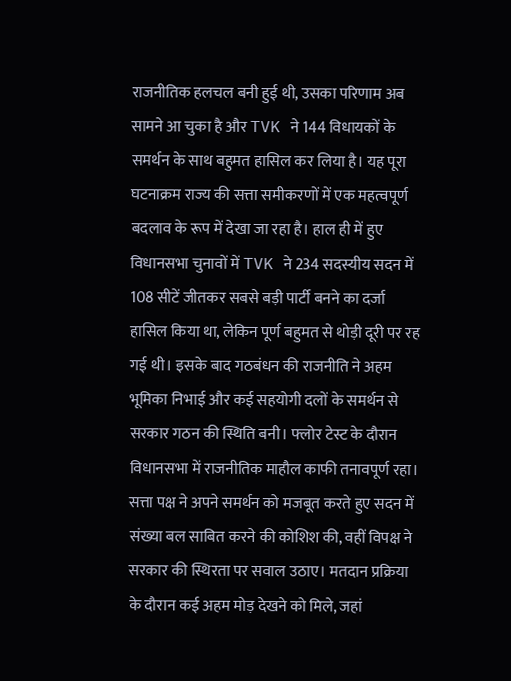राजनीतिक हलचल बनी हुई थी, उसका परिणाम अब सामने आ चुका है और TVK ने 144 विधायकों के समर्थन के साथ बहुमत हासिल कर लिया है। यह पूरा घटनाक्रम राज्य की सत्ता समीकरणों में एक महत्वपूर्ण बदलाव के रूप में देखा जा रहा है। हाल ही में हुए विधानसभा चुनावों में TVK ने 234 सदस्यीय सदन में 108 सीटें जीतकर सबसे बड़ी पार्टी बनने का दर्जा हासिल किया था, लेकिन पूर्ण बहुमत से थोड़ी दूरी पर रह गई थी। इसके बाद गठबंधन की राजनीति ने अहम भूमिका निभाई और कई सहयोगी दलों के समर्थन से सरकार गठन की स्थिति बनी। फ्लोर टेस्ट के दौरान विधानसभा में राजनीतिक माहौल काफी तनावपूर्ण रहा। सत्ता पक्ष ने अपने समर्थन को मजबूत करते हुए सदन में संख्या बल साबित करने की कोशिश की, वहीं विपक्ष ने सरकार की स्थिरता पर सवाल उठाए। मतदान प्रक्रिया के दौरान कई अहम मोड़ देखने को मिले, जहां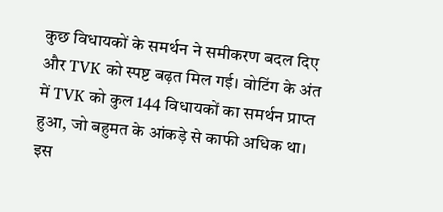कुछ विधायकों के समर्थन ने समीकरण बदल दिए और TVK को स्पष्ट बढ़त मिल गई। वोटिंग के अंत में TVK को कुल 144 विधायकों का समर्थन प्राप्त हुआ, जो बहुमत के आंकड़े से काफी अधिक था। इस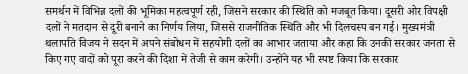समर्थन में विभिन्न दलों की भूमिका महत्वपूर्ण रही, जिसने सरकार की स्थिति को मजबूत किया। दूसरी ओर विपक्षी दलों ने मतदान से दूरी बनाने का निर्णय लिया, जिससे राजनीतिक स्थिति और भी दिलचस्प बन गई। मुख्यमंत्री थलापति विजय ने सदन में अपने संबोधन में सहयोगी दलों का आभार जताया और कहा कि उनकी सरकार जनता से किए गए वादों को पूरा करने की दिशा में तेजी से काम करेगी। उन्होंने यह भी स्पष्ट किया कि सरकार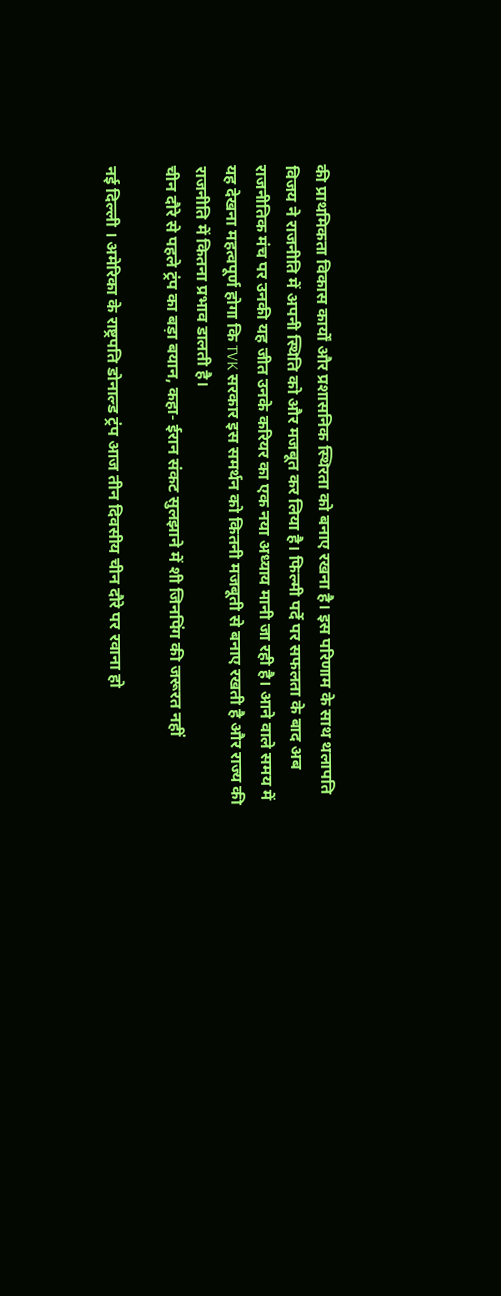की प्राथमिकता विकास कार्यों और प्रशासनिक स्थिरता को बनाए रखना है। इस परिणाम के साथ थलापति विजय ने राजनीति में अपनी स्थिति को और मजबूत कर लिया है। फिल्मी पर्दे पर सफलता के बाद अब राजनीतिक मंच पर उनकी यह जीत उनके करियर का एक नया अध्याय मानी जा रही है। आने वाले समय में यह देखना महत्वपूर्ण होगा कि TVK सरकार इस समर्थन को कितनी मजबूती से बनाए रखती है और राज्य की राजनीति में कितना प्रभाव डालती है।
चीन दौरे से पहले ट्रंप का बड़ा बयान, कहा- ईरान संकट सुलझाने में शी जिनपिंग की जरूरत नहीं

नई दिल्ली । अमेरिका के राष्ट्रपति डोनाल्ड ट्रंप आज तीन दिवसीय चीन दौरे पर रवाना हो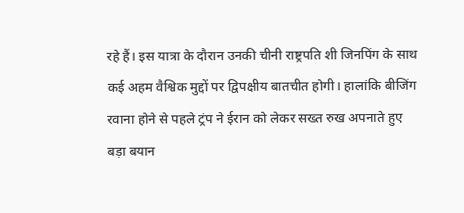रहे हैं। इस यात्रा के दौरान उनकी चीनी राष्ट्रपति शी जिनपिंग के साथ कई अहम वैश्विक मुद्दों पर द्विपक्षीय बातचीत होगी। हालांकि बीजिंग रवाना होने से पहले ट्रंप ने ईरान को लेकर सख्त रुख अपनाते हुए बड़ा बयान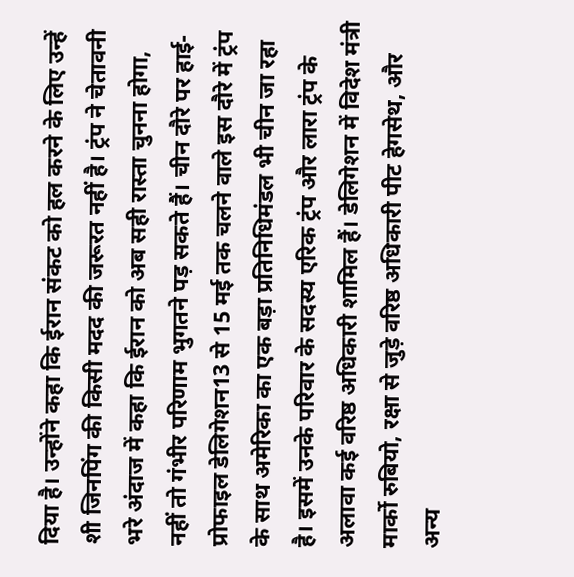दिया है। उन्होंने कहा कि ईरान संकट को हल करने के लिए उन्हें शी जिनपिंग की किसी मदद की जरूरत नहीं है। ट्रंप ने चेतावनी भरे अंदाज में कहा कि ईरान को अब सही रास्ता चुनना होगा, नहीं तो गंभीर परिणाम भुगतने पड़ सकते हैं। चीन दौरे पर हाई-प्रोफाइल डेलिगेशन13 से 15 मई तक चलने वाले इस दौरे में ट्रंप के साथ अमेरिका का एक बड़ा प्रतिनिधिमंडल भी चीन जा रहा है। इसमें उनके परिवार के सदस्य एरिक ट्रंप और लारा ट्रंप के अलावा कई वरिष्ठ अधिकारी शामिल हैं। डेलिगेशन में विदेश मंत्री मार्को रुबियो, रक्षा से जुड़े वरिष्ठ अधिकारी पीट हेगसेथ, और अन्य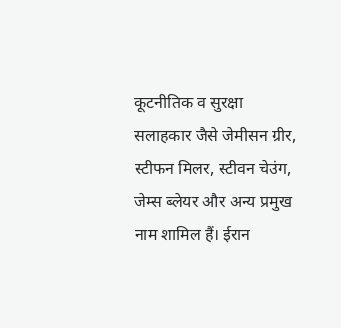कूटनीतिक व सुरक्षा सलाहकार जैसे जेमीसन ग्रीर, स्टीफन मिलर, स्टीवन चेउंग, जेम्स ब्लेयर और अन्य प्रमुख नाम शामिल हैं। ईरान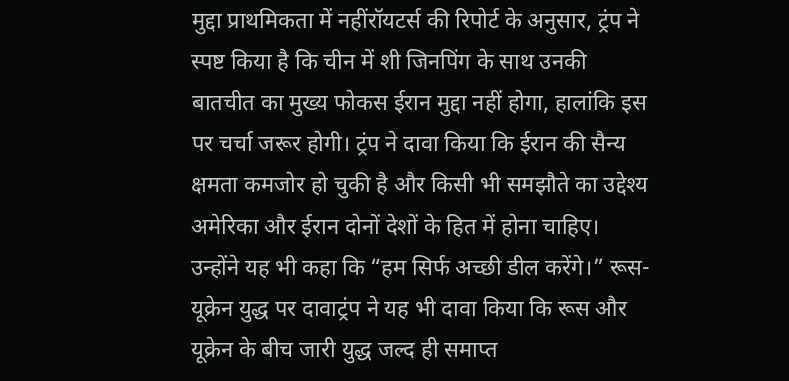मुद्दा प्राथमिकता में नहींरॉयटर्स की रिपोर्ट के अनुसार, ट्रंप ने स्पष्ट किया है कि चीन में शी जिनपिंग के साथ उनकी बातचीत का मुख्य फोकस ईरान मुद्दा नहीं होगा, हालांकि इस पर चर्चा जरूर होगी। ट्रंप ने दावा किया कि ईरान की सैन्य क्षमता कमजोर हो चुकी है और किसी भी समझौते का उद्देश्य अमेरिका और ईरान दोनों देशों के हित में होना चाहिए। उन्होंने यह भी कहा कि “हम सिर्फ अच्छी डील करेंगे।” रूस-यूक्रेन युद्ध पर दावाट्रंप ने यह भी दावा किया कि रूस और यूक्रेन के बीच जारी युद्ध जल्द ही समाप्त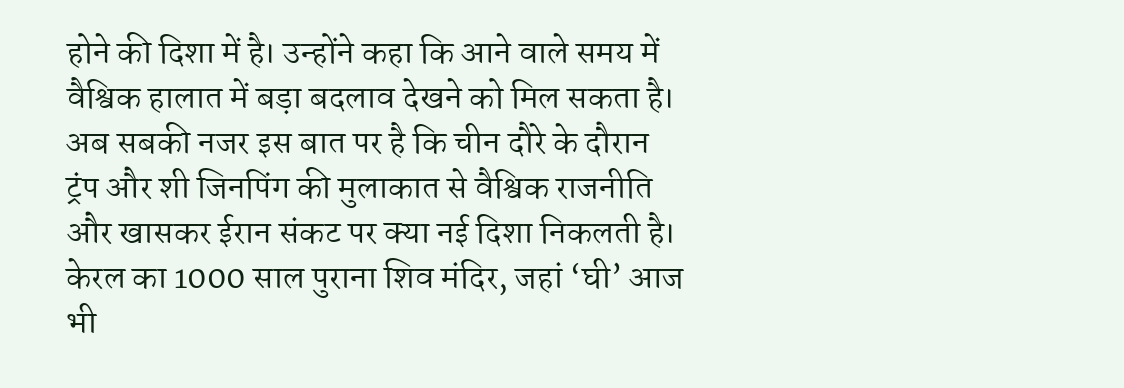होने की दिशा में है। उन्होंने कहा कि आने वाले समय में वैश्विक हालात में बड़ा बदलाव देखने को मिल सकता है। अब सबकी नजर इस बात पर है कि चीन दौरे के दौरान ट्रंप और शी जिनपिंग की मुलाकात से वैश्विक राजनीति और खासकर ईरान संकट पर क्या नई दिशा निकलती है।
केरल का 1000 साल पुराना शिव मंदिर, जहां ‘घी’ आज भी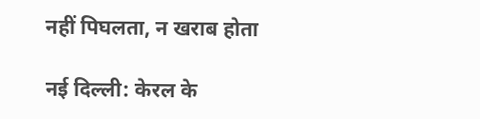नहीं पिघलता, न खराब होता

नई दिल्ली: केरल के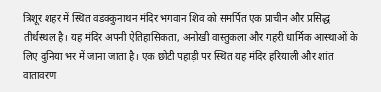त्रिशूर शहर में स्थित वडक्कुनाथन मंदिर भगवान शिव को समर्पित एक प्राचीन और प्रसिद्ध तीर्थस्थल है। यह मंदिर अपनी ऐतिहासिकता, अनोखी वास्तुकला और गहरी धार्मिक आस्थाओं के लिए दुनिया भर में जाना जाता है। एक छोटी पहाड़ी पर स्थित यह मंदिर हरियाली और शांत वातावरण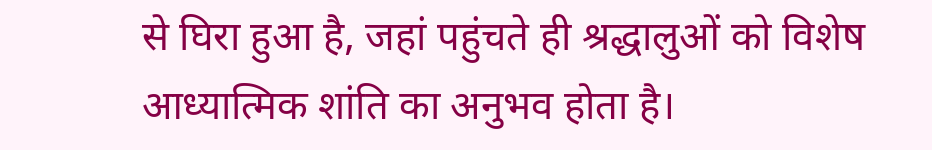से घिरा हुआ है, जहां पहुंचते ही श्रद्धालुओं को विशेष आध्यात्मिक शांति का अनुभव होता है।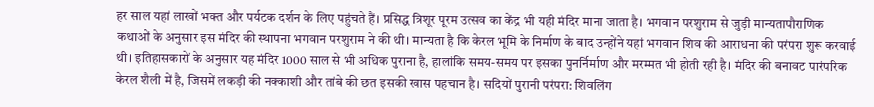हर साल यहां लाखों भक्त और पर्यटक दर्शन के लिए पहुंचते हैं। प्रसिद्ध त्रिशूर पूरम उत्सव का केंद्र भी यही मंदिर माना जाता है। भगवान परशुराम से जुड़ी मान्यतापौराणिक कथाओं के अनुसार इस मंदिर की स्थापना भगवान परशुराम ने की थी। मान्यता है कि केरल भूमि के निर्माण के बाद उन्होंने यहां भगवान शिव की आराधना की परंपरा शुरू करवाई थी। इतिहासकारों के अनुसार यह मंदिर 1000 साल से भी अधिक पुराना है, हालांकि समय-समय पर इसका पुनर्निर्माण और मरम्मत भी होती रही है। मंदिर की बनावट पारंपरिक केरल शैली में है, जिसमें लकड़ी की नक्काशी और तांबे की छत इसकी खास पहचान है। सदियों पुरानी परंपरा: शिवलिंग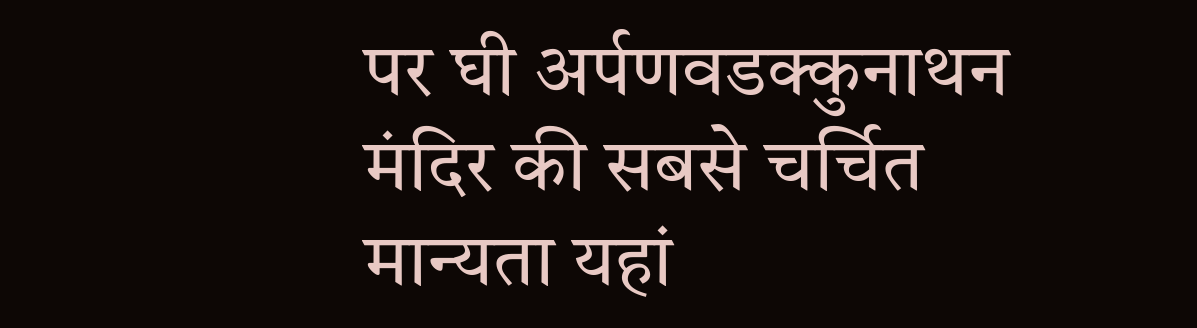पर घी अर्पणवडक्कुनाथन मंदिर की सबसे चर्चित मान्यता यहां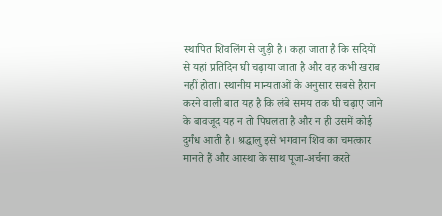स्थापित शिवलिंग से जुड़ी है। कहा जाता है कि सदियों से यहां प्रतिदिन घी चढ़ाया जाता है और वह कभी खराब नहीं होता। स्थानीय मान्यताओं के अनुसार सबसे हैरान करने वाली बात यह है कि लंबे समय तक घी चढ़ाए जाने के बावजूद यह न तो पिघलता है और न ही उसमें कोई दुर्गंध आती है। श्रद्धालु इसे भगवान शिव का चमत्कार मानते हैं और आस्था के साथ पूजा-अर्चना करते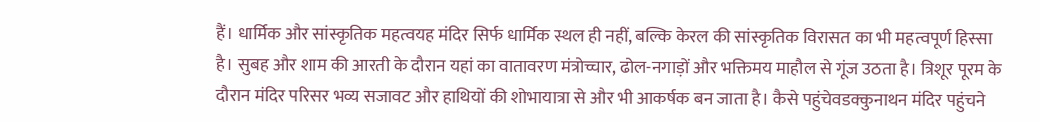हैं। धार्मिक और सांस्कृतिक महत्वयह मंदिर सिर्फ धार्मिक स्थल ही नहीं, बल्कि केरल की सांस्कृतिक विरासत का भी महत्वपूर्ण हिस्सा है। सुबह और शाम की आरती के दौरान यहां का वातावरण मंत्रोच्चार, ढोल-नगाड़ों और भक्तिमय माहौल से गूंज उठता है। त्रिशूर पूरम के दौरान मंदिर परिसर भव्य सजावट और हाथियों की शोभायात्रा से और भी आकर्षक बन जाता है। कैसे पहुंचेवडक्कुनाथन मंदिर पहुंचने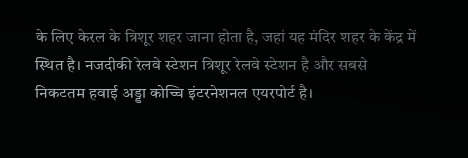के लिए केरल के त्रिशूर शहर जाना होता है, जहां यह मंदिर शहर के केंद्र में स्थित है। नजदीकी रेलवे स्टेशन त्रिशूर रेलवे स्टेशन है और सबसे निकटतम हवाई अड्डा कोच्चि इंटरनेशनल एयरपोर्ट है।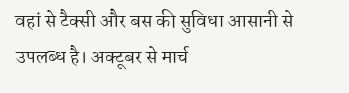वहां से टैक्सी और बस की सुविधा आसानी से उपलब्ध है। अक्टूबर से मार्च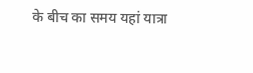के बीच का समय यहां यात्रा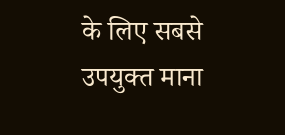के लिए सबसे उपयुक्त माना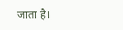जाता है।